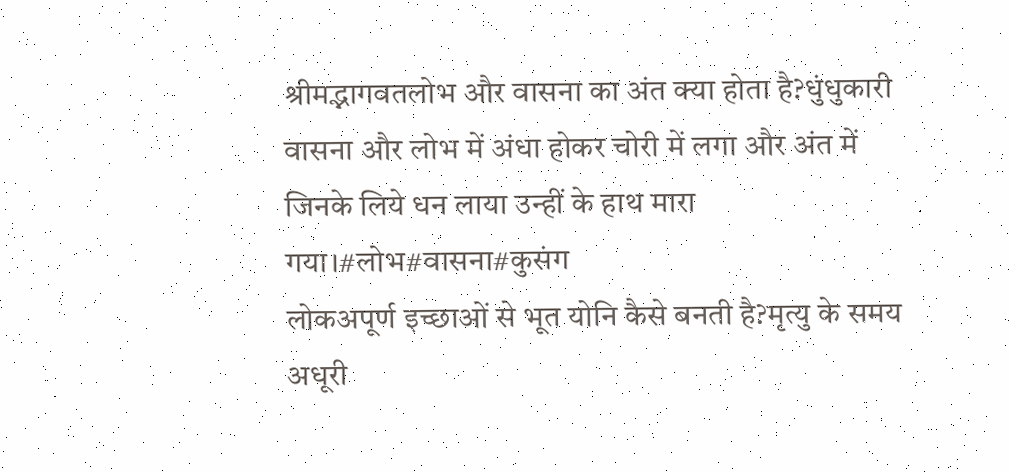श्रीमद्भागवतलोभ और वासना का अंत क्या होता है?धुंधुकारी वासना और लोभ में अंधा होकर चोरी में लगा और अंत में जिनके लिये धन लाया उन्हीं के हाथ मारा गया।#लोभ#वासना#कुसंग
लोकअपूर्ण इच्छाओं से भूत योनि कैसे बनती है?मृत्यु के समय अधूरी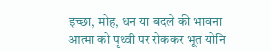इच्छा, मोह, धन या बदले की भावना आत्मा को पृथ्वी पर रोककर भूत योनि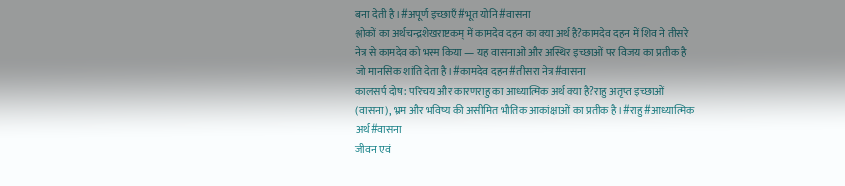बना देती है।#अपूर्ण इच्छाएँ#भूत योनि#वासना
श्लोकों का अर्थचन्द्रशेखराष्टकम् में कामदेव दहन का क्या अर्थ है?कामदेव दहन में शिव ने तीसरे नेत्र से कामदेव को भस्म किया — यह वासनाओं और अस्थिर इच्छाओं पर विजय का प्रतीक है जो मानसिक शांति देता है।#कामदेव दहन#तीसरा नेत्र#वासना
कालसर्प दोष: परिचय और कारणराहु का आध्यात्मिक अर्थ क्या है?राहु अतृप्त इच्छाओं (वासना), भ्रम और भविष्य की असीमित भौतिक आकांक्षाओं का प्रतीक है।#राहु#आध्यात्मिक अर्थ#वासना
जीवन एवं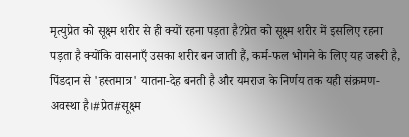मृत्युप्रेत को सूक्ष्म शरीर से ही क्यों रहना पड़ता है?प्रेत को सूक्ष्म शरीर में इसलिए रहना पड़ता है क्योंकि वासनाएँ उसका शरीर बन जाती हैं, कर्म-फल भोगने के लिए यह जरूरी है, पिंडदान से 'हस्तमात्र' यातना-देह बनती है और यमराज के निर्णय तक यही संक्रमण-अवस्था है।#प्रेत#सूक्ष्म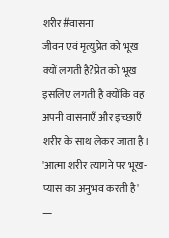शरीर#वासना
जीवन एवं मृत्युप्रेत को भूख क्यों लगती है?प्रेत को भूख इसलिए लगती है क्योंकि वह अपनी वासनाएँ और इच्छाएँ शरीर के साथ लेकर जाता है। 'आत्मा शरीर त्यागने पर भूख-प्यास का अनुभव करती है' —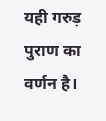यही गरुड़ पुराण का वर्णन है।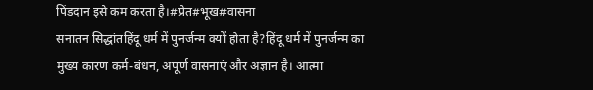पिंडदान इसे कम करता है।#प्रेत#भूख#वासना
सनातन सिद्धांतहिंदू धर्म में पुनर्जन्म क्यों होता है?हिंदू धर्म में पुनर्जन्म का मुख्य कारण कर्म-बंधन, अपूर्ण वासनाएं और अज्ञान है। आत्मा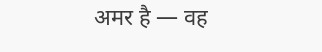अमर है — वह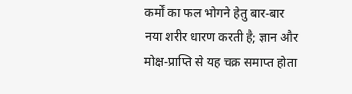कर्मों का फल भोगने हेतु बार-बार नया शरीर धारण करती है; ज्ञान और मोक्ष-प्राप्ति से यह चक्र समाप्त होता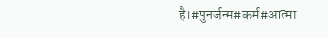है।#पुनर्जन्म#कर्म#आत्मा